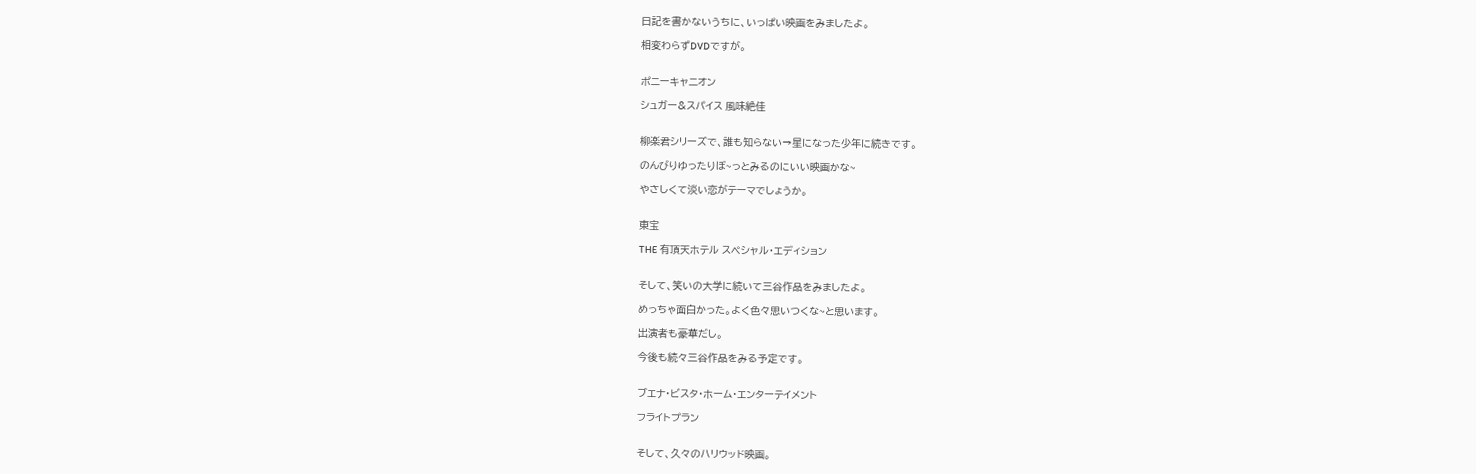日記を書かないうちに、いっぱい映画をみましたよ。

相変わらずDVDですが。


ポニーキャニオン

シュガー&スパイス 風味絶佳


柳楽君シリーズで、誰も知らない→星になった少年に続きです。

のんびりゆったりぼ~っとみるのにいい映画かな~

やさしくて淡い恋がテーマでしょうか。


東宝

THE 有頂天ホテル スペシャル・エディション


そして、笑いの大学に続いて三谷作品をみましたよ。

めっちゃ面白かった。よく色々思いつくな~と思います。

出演者も豪華だし。

今後も続々三谷作品をみる予定です。


ブエナ・ビスタ・ホーム・エンターテイメント

フライトプラン


そして、久々のハリウッド映画。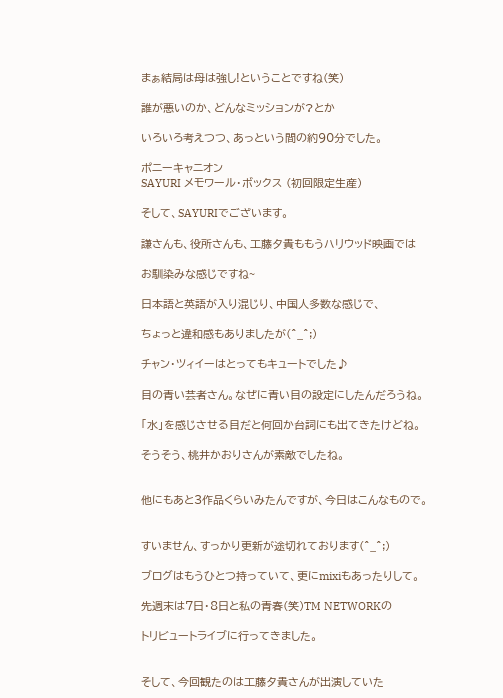まぁ結局は母は強し!ということですね(笑)

誰が悪いのか、どんなミッションが?とか

いろいろ考えつつ、あっという間の約90分でした。

ポニーキャニオン
SAYURI メモワール・ボックス (初回限定生産)

そして、SAYURIでございます。

謙さんも、役所さんも、工藤夕貴ももうハリウッド映画では

お馴染みな感じですね~

日本語と英語が入り混じり、中国人多数な感じで、

ちょっと違和感もありましたが(^_^;)

チャン・ツィイーはとってもキュートでした♪

目の青い芸者さん。なぜに青い目の設定にしたんだろうね。

「水」を感じさせる目だと何回か台詞にも出てきたけどね。

そうそう、桃井かおりさんが素敵でしたね。


他にもあと3作品くらいみたんですが、今日はこんなもので。


すいません、すっかり更新が途切れております(^_^;)

ブログはもうひとつ持っていて、更にmixiもあったりして。

先週末は7日・8日と私の青春(笑)TM NETWORKの

トリビュートライブに行ってきました。


そして、今回観たのは工藤夕貴さんが出演していた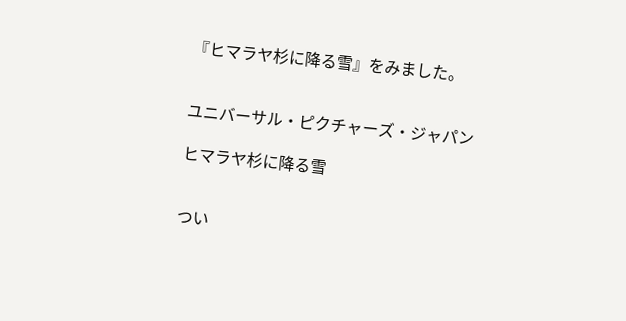『ヒマラヤ杉に降る雪』をみました。


ユニバーサル・ピクチャーズ・ジャパン

ヒマラヤ杉に降る雪


つい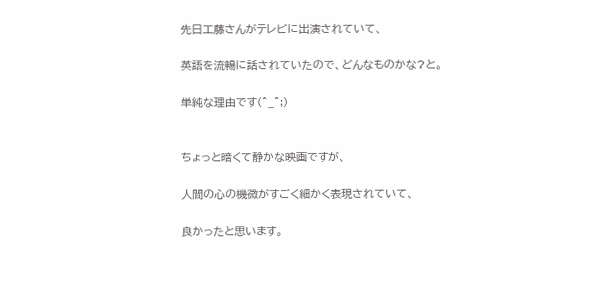先日工藤さんがテレビに出演されていて、

英語を流暢に話されていたので、どんなものかな?と。

単純な理由です(^_^;)


ちょっと暗くて静かな映画ですが、

人間の心の機微がすごく細かく表現されていて、

良かったと思います。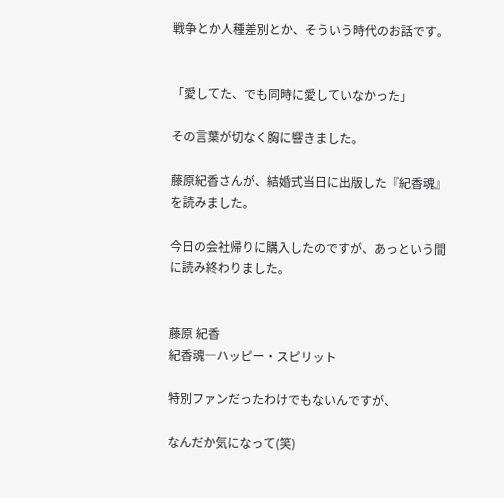戦争とか人種差別とか、そういう時代のお話です。


「愛してた、でも同時に愛していなかった」

その言葉が切なく胸に響きました。

藤原紀香さんが、結婚式当日に出版した『紀香魂』を読みました。

今日の会社帰りに購入したのですが、あっという間に読み終わりました。


藤原 紀香
紀香魂―ハッピー・スピリット

特別ファンだったわけでもないんですが、

なんだか気になって(笑)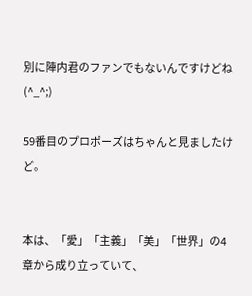別に陣内君のファンでもないんですけどね(^_^;)

59番目のプロポーズはちゃんと見ましたけど。


本は、「愛」「主義」「美」「世界」の4章から成り立っていて、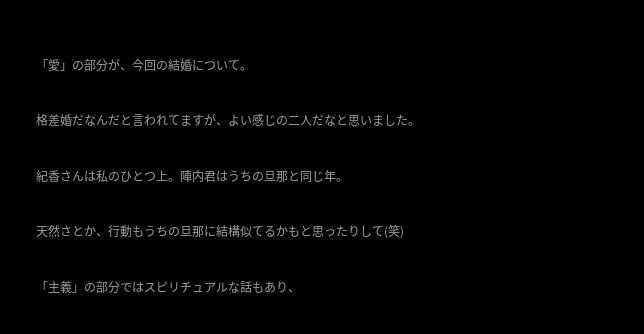「愛」の部分が、今回の結婚について。

格差婚だなんだと言われてますが、よい感じの二人だなと思いました。

紀香さんは私のひとつ上。陣内君はうちの旦那と同じ年。

天然さとか、行動もうちの旦那に結構似てるかもと思ったりして(笑)

「主義」の部分ではスピリチュアルな話もあり、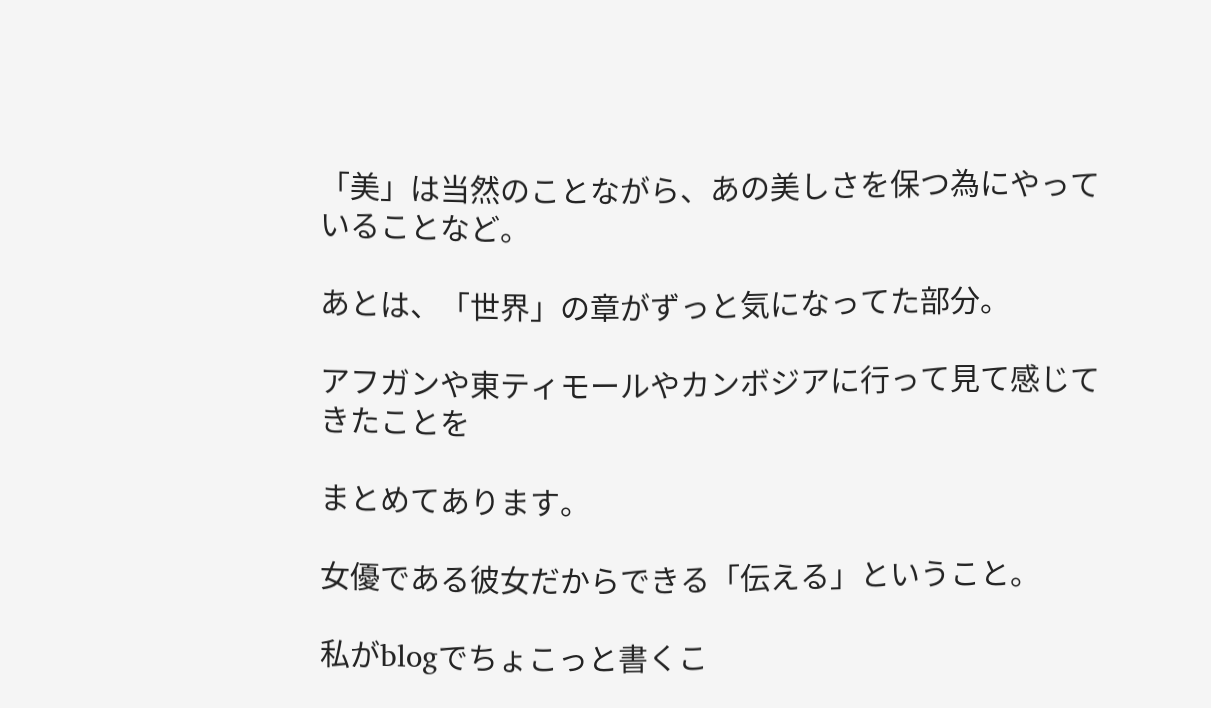「美」は当然のことながら、あの美しさを保つ為にやっていることなど。

あとは、「世界」の章がずっと気になってた部分。

アフガンや東ティモールやカンボジアに行って見て感じてきたことを

まとめてあります。

女優である彼女だからできる「伝える」ということ。

私がblogでちょこっと書くこ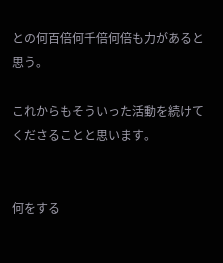との何百倍何千倍何倍も力があると思う。

これからもそういった活動を続けてくださることと思います。


何をする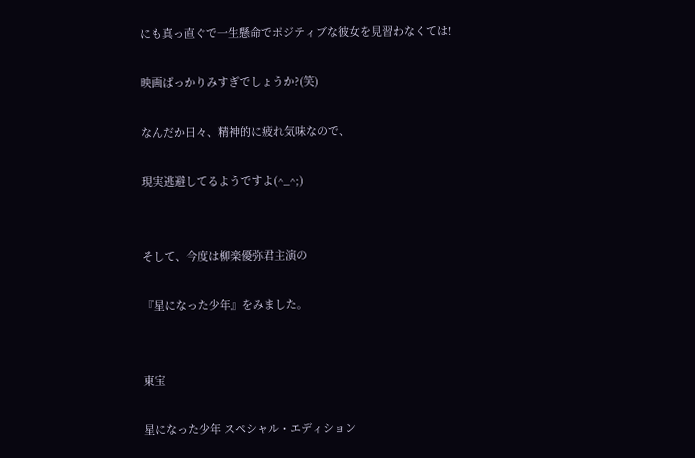にも真っ直ぐで一生懸命でポジティブな彼女を見習わなくては!

映画ばっかりみすぎでしょうか?(笑)

なんだか日々、精神的に疲れ気味なので、

現実逃避してるようですよ(^_^;)


そして、今度は柳楽優弥君主演の

『星になった少年』をみました。


東宝

星になった少年 スペシャル・エディション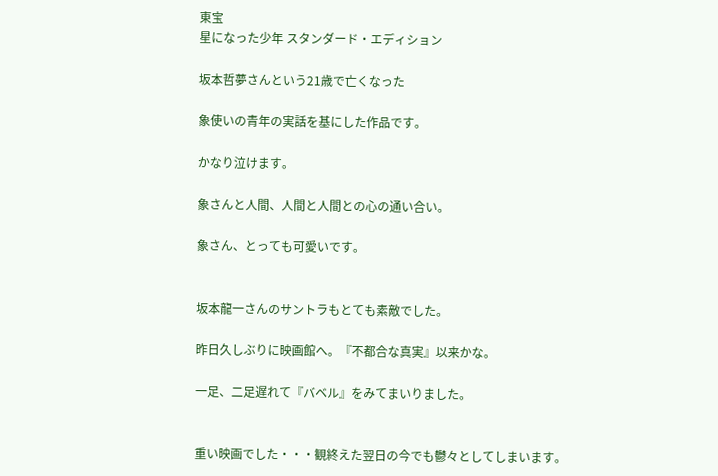東宝
星になった少年 スタンダード・エディション

坂本哲夢さんという21歳で亡くなった

象使いの青年の実話を基にした作品です。

かなり泣けます。

象さんと人間、人間と人間との心の通い合い。

象さん、とっても可愛いです。


坂本龍一さんのサントラもとても素敵でした。

昨日久しぶりに映画館へ。『不都合な真実』以来かな。

一足、二足遅れて『バベル』をみてまいりました。


重い映画でした・・・観終えた翌日の今でも鬱々としてしまいます。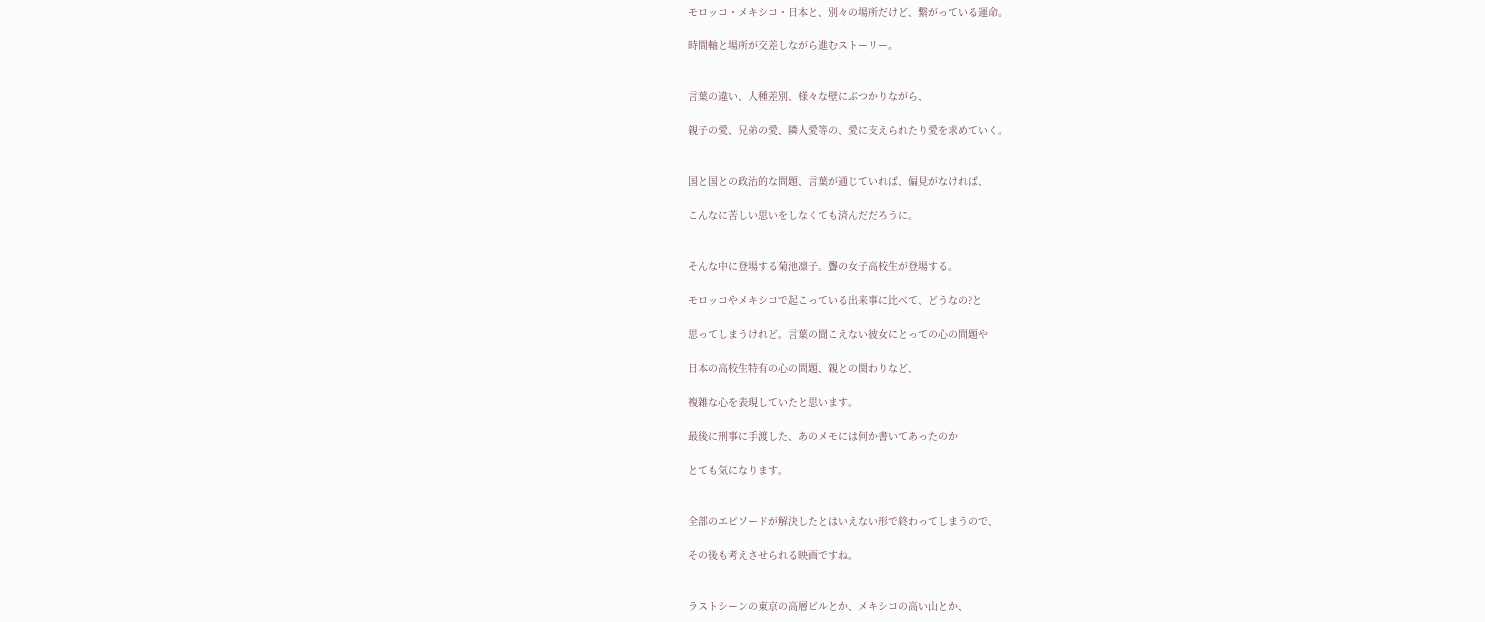モロッコ・メキシコ・日本と、別々の場所だけど、繋がっている運命。

時間軸と場所が交差しながら進むストーリー。


言葉の違い、人種差別、様々な壁にぶつかりながら、

親子の愛、兄弟の愛、隣人愛等の、愛に支えられたり愛を求めていく。


国と国との政治的な問題、言葉が通じていれば、偏見がなければ、

こんなに苦しい思いをしなくても済んだだろうに。


そんな中に登場する菊池凛子。聾の女子高校生が登場する。

モロッコやメキシコで起こっている出来事に比べて、どうなの?と

思ってしまうけれど。言葉の聞こえない彼女にとっての心の問題や

日本の高校生特有の心の問題、親との関わりなど、

複雑な心を表現していたと思います。

最後に刑事に手渡した、あのメモには何か書いてあったのか

とても気になります。


全部のエピソードが解決したとはいえない形で終わってしまうので、

その後も考えさせられる映画ですね。


ラストシーンの東京の高層ビルとか、メキシコの高い山とか、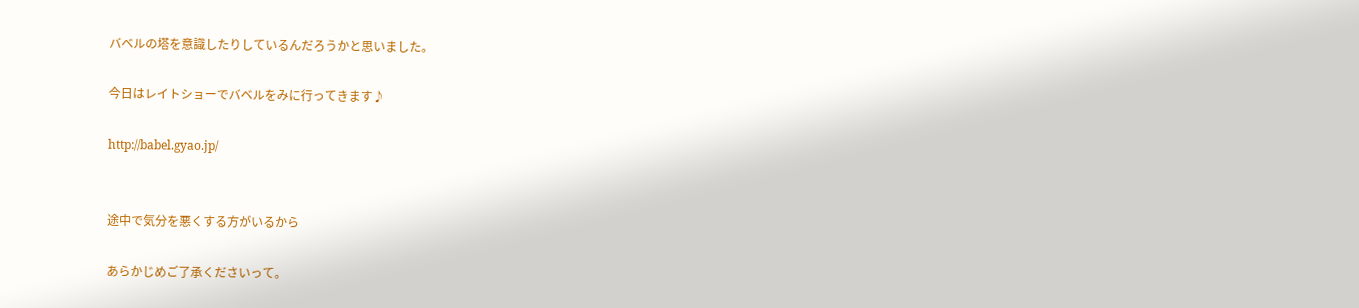バベルの塔を意識したりしているんだろうかと思いました。

今日はレイトショーでバベルをみに行ってきます♪

http://babel.gyao.jp/


途中で気分を悪くする方がいるから

あらかじめご了承くださいって。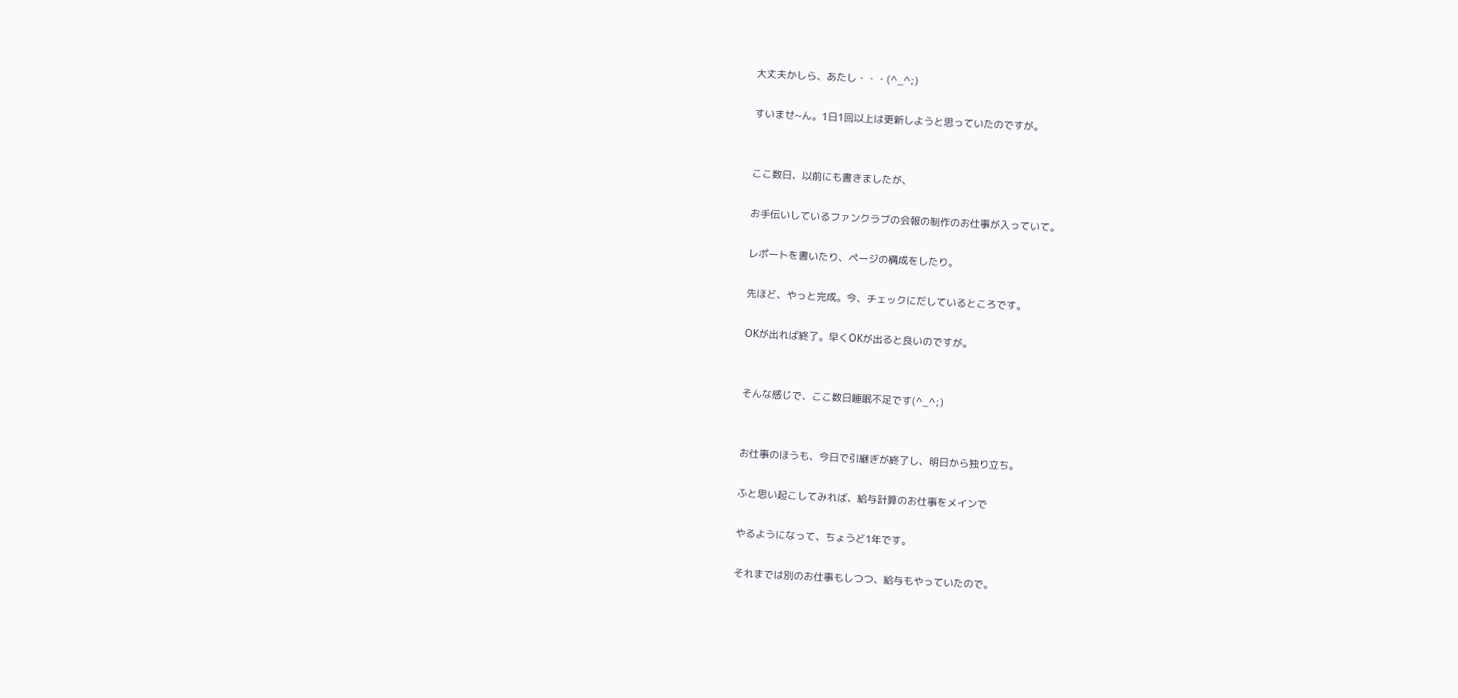大丈夫かしら、あたし・・・(^_^;)

すいませ~ん。1日1回以上は更新しようと思っていたのですが。


ここ数日、以前にも書きましたが、

お手伝いしているファンクラブの会報の制作のお仕事が入っていて。

レポートを書いたり、ページの構成をしたり。

先ほど、やっと完成。今、チェックにだしているところです。

OKが出れば終了。早くOKが出ると良いのですが。


そんな感じで、ここ数日睡眠不足です(^_^;)


お仕事のほうも、今日で引継ぎが終了し、明日から独り立ち。

ふと思い起こしてみれば、給与計算のお仕事をメインで

やるようになって、ちょうど1年です。

それまでは別のお仕事もしつつ、給与もやっていたので。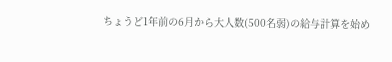ちょうど1年前の6月から大人数(500名弱)の給与計算を始め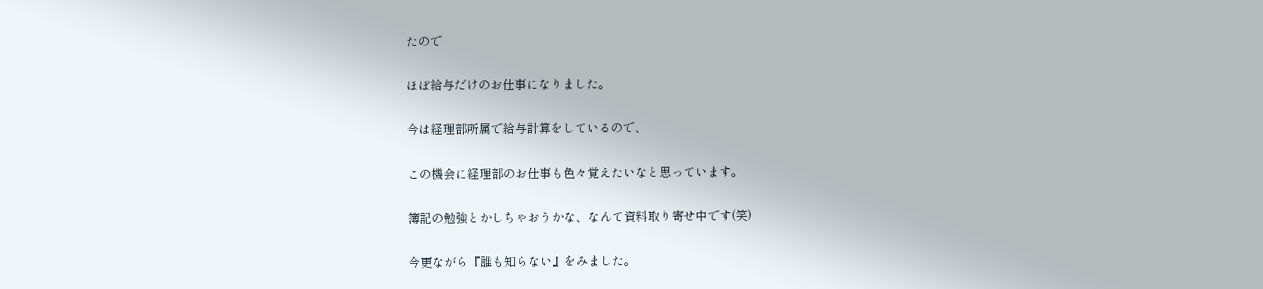たので

ほぼ給与だけのお仕事になりました。

今は経理部所属で給与計算をしているので、

この機会に経理部のお仕事も色々覚えたいなと思っています。

簿記の勉強とかしちゃおうかな、なんて資料取り寄せ中です(笑)

今更ながら『誰も知らない』をみました。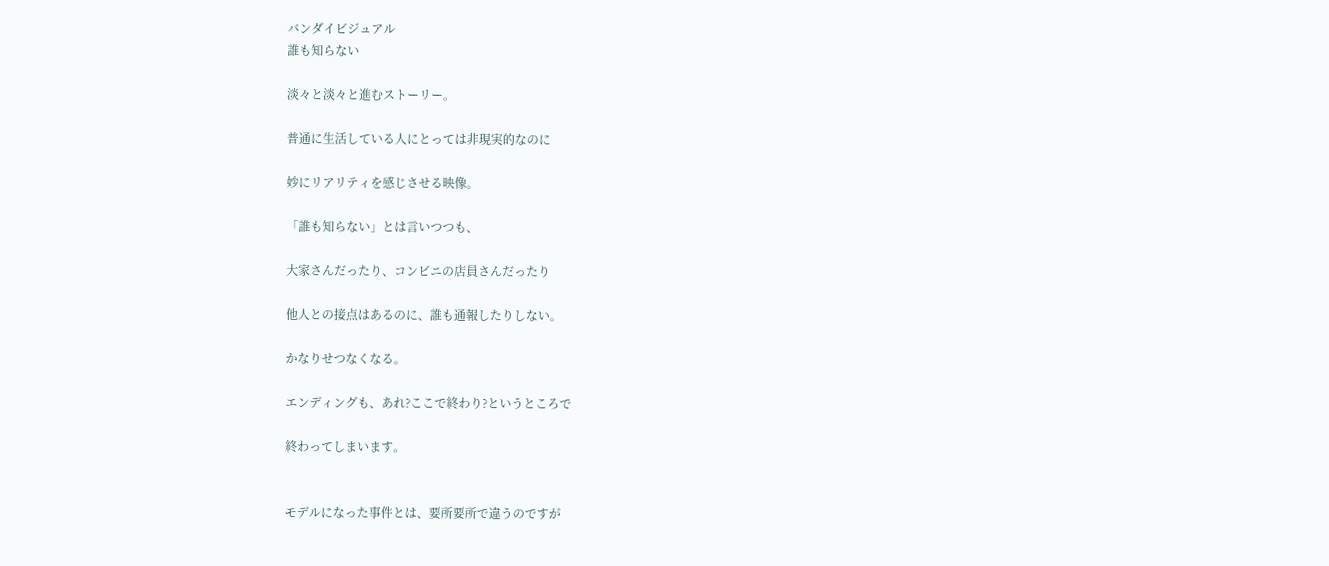バンダイビジュアル
誰も知らない

淡々と淡々と進むストーリー。

普通に生活している人にとっては非現実的なのに

妙にリアリティを感じさせる映像。

「誰も知らない」とは言いつつも、

大家さんだったり、コンビニの店員さんだったり

他人との接点はあるのに、誰も通報したりしない。

かなりせつなくなる。

エンディングも、あれ?ここで終わり?というところで

終わってしまいます。


モデルになった事件とは、要所要所で違うのですが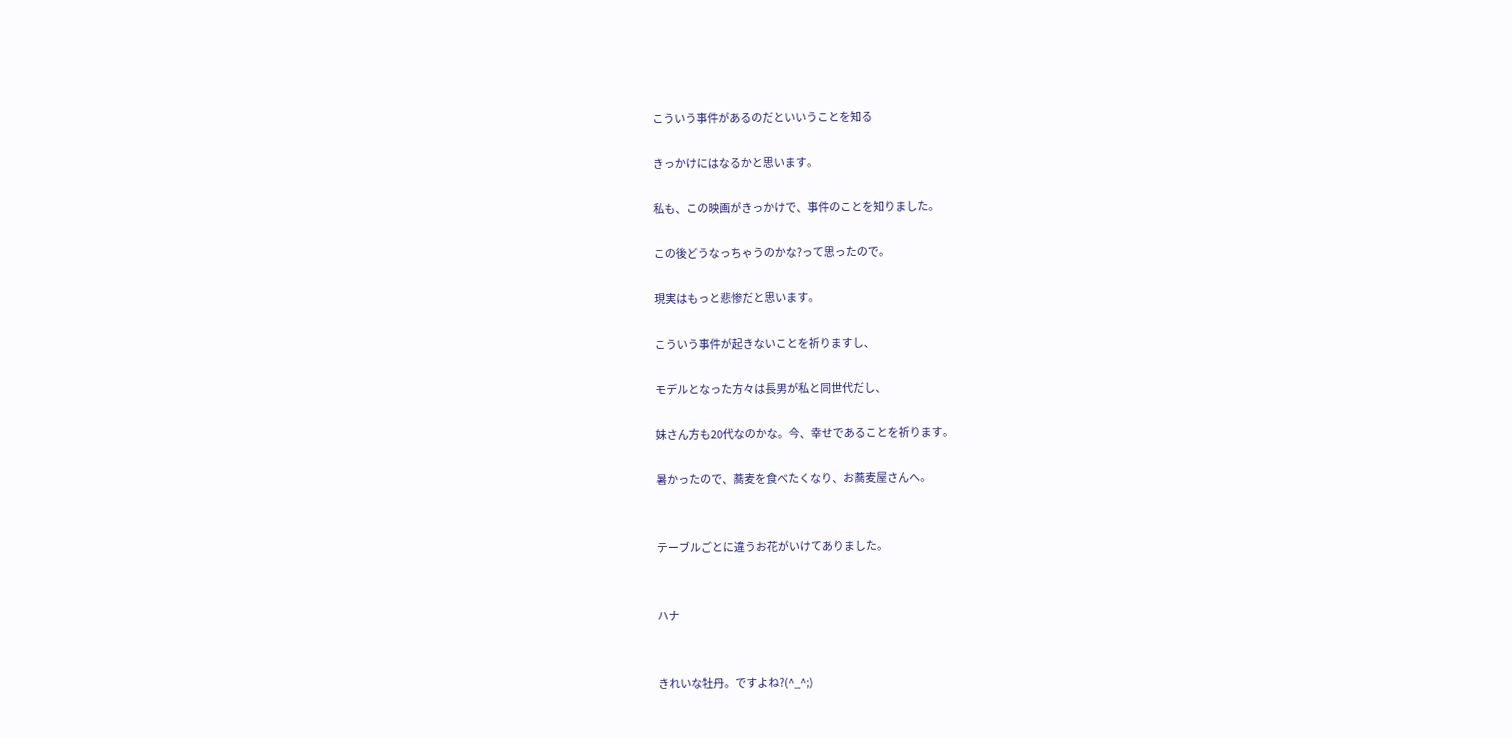こういう事件があるのだといいうことを知る

きっかけにはなるかと思います。

私も、この映画がきっかけで、事件のことを知りました。

この後どうなっちゃうのかな?って思ったので。

現実はもっと悲惨だと思います。

こういう事件が起きないことを祈りますし、

モデルとなった方々は長男が私と同世代だし、

妹さん方も20代なのかな。今、幸せであることを祈ります。

暑かったので、蕎麦を食べたくなり、お蕎麦屋さんへ。


テーブルごとに違うお花がいけてありました。


ハナ


きれいな牡丹。ですよね?(^_^;)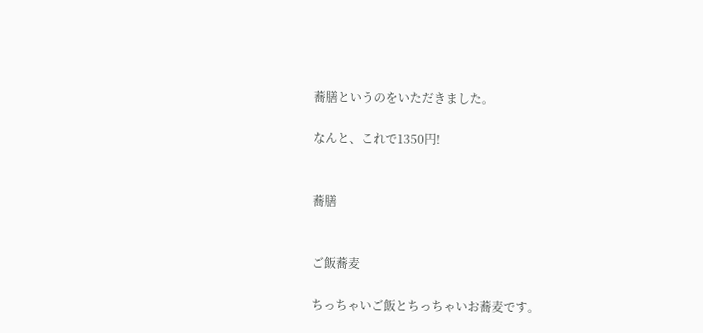蕎膳というのをいただきました。

なんと、これで1350円!


蕎膳


ご飯蕎麦

ちっちゃいご飯とちっちゃいお蕎麦です。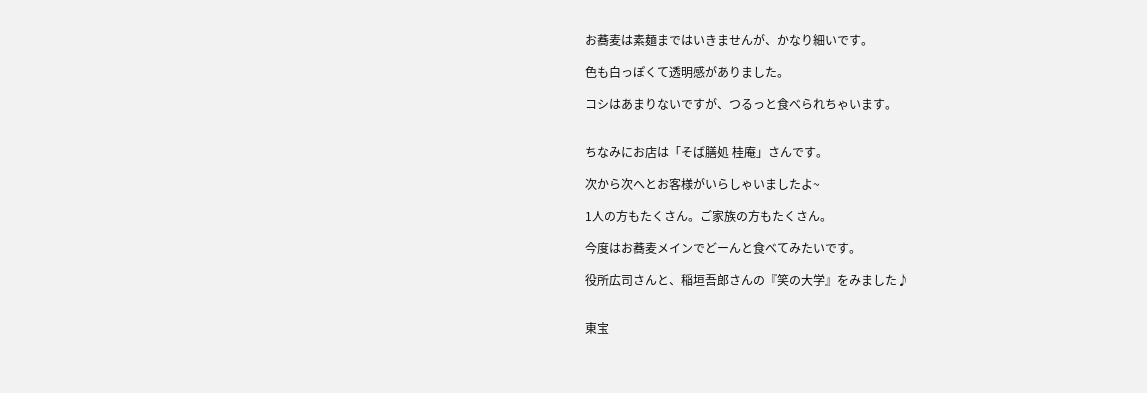お蕎麦は素麺まではいきませんが、かなり細いです。

色も白っぽくて透明感がありました。

コシはあまりないですが、つるっと食べられちゃいます。


ちなみにお店は「そば膳処 桂庵」さんです。

次から次へとお客様がいらしゃいましたよ~

1人の方もたくさん。ご家族の方もたくさん。

今度はお蕎麦メインでどーんと食べてみたいです。

役所広司さんと、稲垣吾郎さんの『笑の大学』をみました♪


東宝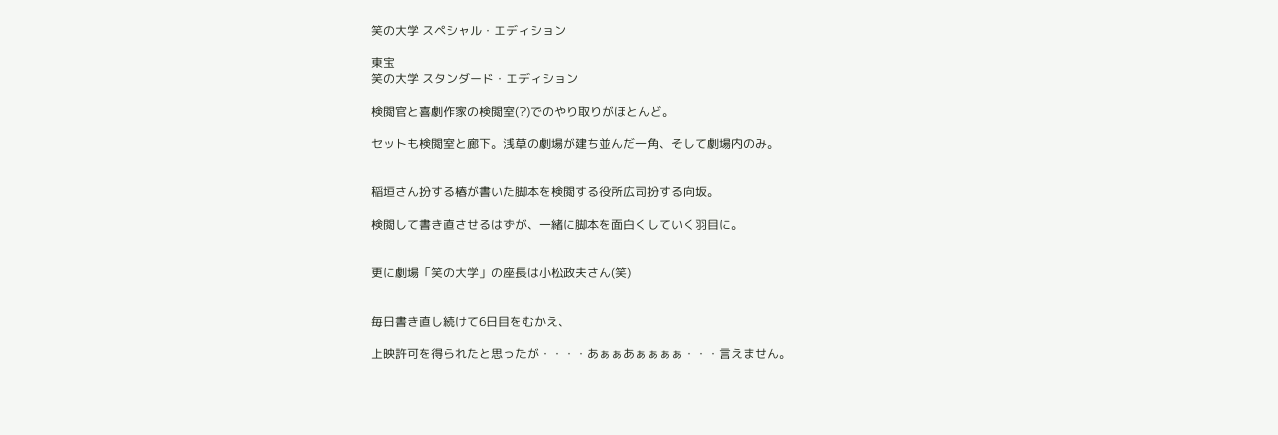笑の大学 スペシャル・エディション

東宝
笑の大学 スタンダード・エディション

検閲官と喜劇作家の検閲室(?)でのやり取りがほとんど。

セットも検閲室と廊下。浅草の劇場が建ち並んだ一角、そして劇場内のみ。


稲垣さん扮する椿が書いた脚本を検閲する役所広司扮する向坂。

検閲して書き直させるはずが、一緒に脚本を面白くしていく羽目に。


更に劇場「笑の大学」の座長は小松政夫さん(笑)


毎日書き直し続けて6日目をむかえ、

上映許可を得られたと思ったが・・・・あぁぁあぁぁぁぁ・・・言えません。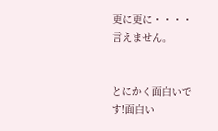更に更に・・・・言えません。


とにかく面白いです!面白い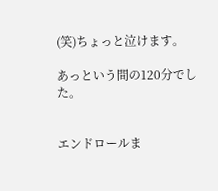(笑)ちょっと泣けます。

あっという間の120分でした。


エンドロールま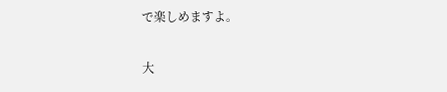で楽しめますよ。

大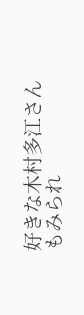好きな木村多江さんもみられ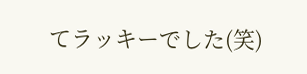てラッキーでした(笑)